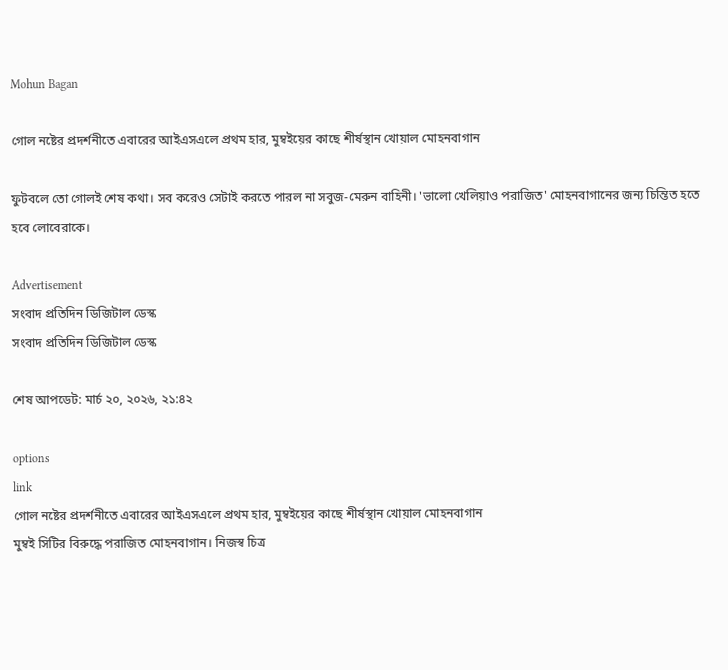Mohun Bagan

গোল নষ্টের প্রদর্শনীতে এবারের আইএসএলে প্রথম হার, মুম্বইয়ের কাছে শীর্ষস্থান খোয়াল মোহনবাগান

ফুটবলে তো গোলই শেষ কথা। সব করেও সেটাই করতে পারল না সবুজ-মেরুন বাহিনী। 'ভালো খেলিয়াও পরাজিত' মোহনবাগানের জন্য চিন্তিত হতে হবে লোবেরাকে।

Advertisement
সংবাদ প্রতিদিন ডিজিটাল ডেস্ক
সংবাদ প্রতিদিন ডিজিটাল ডেস্ক

শেষ আপডেট: মার্চ ২০, ২০২৬, ২১:৪২

options
link
গোল নষ্টের প্রদর্শনীতে এবারের আইএসএলে প্রথম হার, মুম্বইয়ের কাছে শীর্ষস্থান খোয়াল মোহনবাগান
মুম্বই সিটির বিরুদ্ধে পরাজিত মোহনবাগান। নিজস্ব চিত্র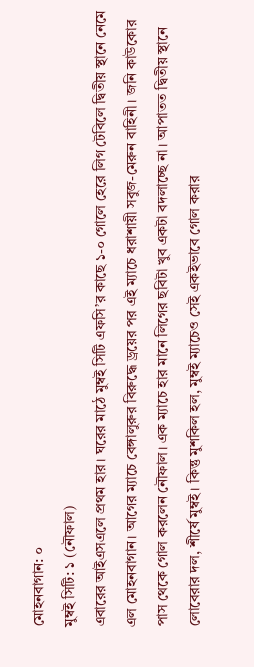মোহনবাগান: ০
মুম্বই সিটি: ১ (নৌফাল)
এবারের আইএসএলে প্রথম হার। ঘরের মাঠে মুম্বই সিটি এফসি’র কাছে ১-০ গোলে হেরে লিগ টেবিলে দ্বিতীয় স্থানে নেমে এল মোহনবাগান। আগের ম্যাচে বেঙ্গালুরুর বিরুদ্ধে ড্রয়ের পর এই ম্যাচে ধরাশায়ী সবুজ-মেরুন বাহিনী। জনি কাউকোর পাস থেকে গোল করলেন নৌফাল। এক ম্যাচে হার মানে লিগের ছবিটা খুব একটা বদলাচ্ছে না। আপাতত দ্বিতীয় স্থানে লোবেরার দল, শীর্ষে মুম্বই। কিন্তু মুশকিল হল, মুম্বই ম্যাচেও সেই একইভাবে গোল করার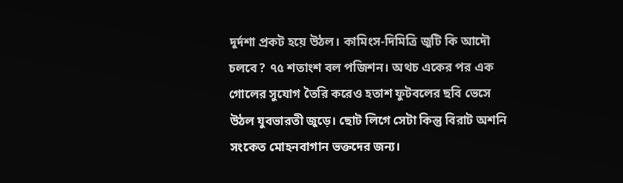দুর্দশা প্রকট হয়ে উঠল। কামিংস-দিমিত্রি জুটি কি আদৌ চলবে? ৭৫ শতাংশ বল পজিশন। অথচ একের পর এক গোলের সুযোগ তৈরি করেও হতাশ ফুটবলের ছবি ভেসে উঠল যুবভারতী জুড়ে। ছোট লিগে সেটা কিন্তু বিরাট অশনি সংকেত মোহনবাগান ভক্তদের জন্য।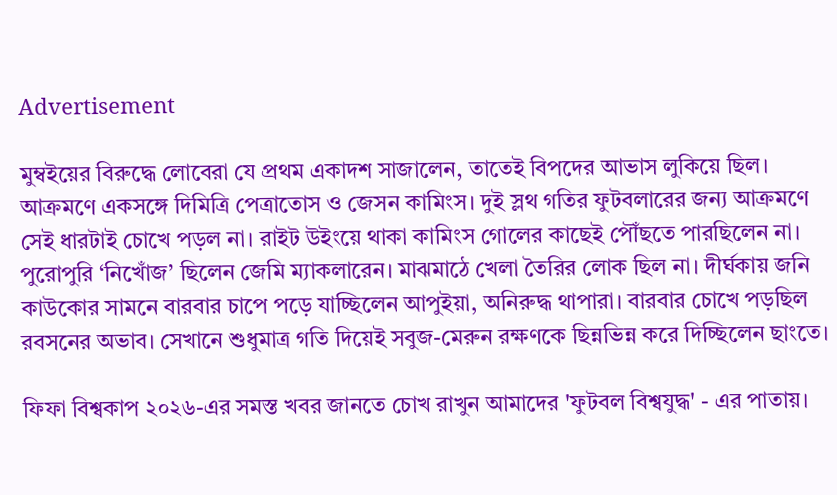Advertisement

মুম্বইয়ের বিরুদ্ধে লোবেরা যে প্রথম একাদশ সাজালেন, তাতেই বিপদের আভাস লুকিয়ে ছিল। আক্রমণে একসঙ্গে দিমিত্রি পেত্রাতোস ও জেসন কামিংস। দুই স্লথ গতির ফুটবলারের জন্য আক্রমণে সেই ধারটাই চোখে পড়ল না। রাইট উইংয়ে থাকা কামিংস গোলের কাছেই পৌঁছতে পারছিলেন না। পুরোপুরি ‘নিখোঁজ’ ছিলেন জেমি ম্যাকলারেন। মাঝমাঠে খেলা তৈরির লোক ছিল না। দীর্ঘকায় জনি কাউকোর সামনে বারবার চাপে পড়ে যাচ্ছিলেন আপুইয়া, অনিরুদ্ধ থাপারা। বারবার চোখে পড়ছিল রবসনের অভাব। সেখানে শুধুমাত্র গতি দিয়েই সবুজ-মেরুন রক্ষণকে ছিন্নভিন্ন করে দিচ্ছিলেন ছাংতে।

ফিফা বিশ্বকাপ ২০২৬-এর সমস্ত খবর জানতে চোখ রাখুন আমাদের 'ফুটবল বিশ্বযুদ্ধ' - এর পাতায়।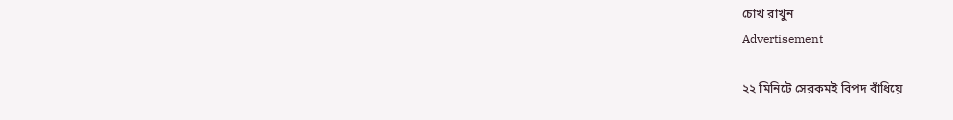চোখ রাখুন
Advertisement

২২ মিনিটে সেরকমই বিপদ বাঁধিয়ে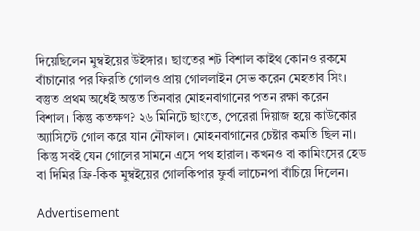দিয়েছিলেন মুম্বইয়ের উইঙ্গার। ছাংতের শট বিশাল কাইথ কোনও রকমে বাঁচানোর পর ফিরতি গোলও প্রায় গোললাইন সেভ করেন মেহতাব সিং। বস্তুত প্রথম অর্ধেই অন্তত তিনবার মোহনবাগানের পতন রক্ষা করেন বিশাল। কিন্তু কতক্ষণ? ২৬ মিনিটে ছাংতে, পেরেরা দিয়াজ হয়ে কাউকোর অ্যাসিস্টে গোল করে যান নৌফাল। মোহনবাগানের চেষ্টার কমতি ছিল না। কিন্তু সবই যেন গোলের সামনে এসে পথ হারাল। কখনও বা কামিংসের হেড বা দিমির ফ্রি-কিক মুম্বইয়ের গোলকিপার ফুর্বা লাচেনপা বাঁচিয়ে দিলেন।

Advertisement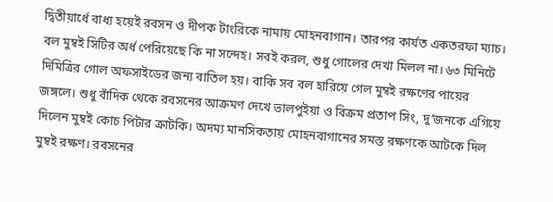দ্বিতীয়ার্ধে বাধ্য হয়েই রবসন ও দীপক টাংরিকে নামায় মোহনবাগান। তারপর কার্যত একতরফা ম্যাচ। বল মুম্বই সিটির অর্ধ পেরিয়েছে কি না সন্দেহ। সবই করল, শুধু গোলের দেখা মিলল না। ৬৩ মিনিটে দিমিত্রির গোল অফসাইডের জন্য বাতিল হয়। বাকি সব বল হারিয়ে গেল মুম্বই রক্ষণের পায়ের জঙ্গলে। শুধু বাঁদিক থেকে রবসনের আক্রমণ দেখে ভালপুইয়া ও বিক্রম প্রতাপ সিং, দু’জনকে এগিয়ে দিলেন মুম্বই কোচ পিটার ক্রাটকি। অদম্য মানসিকতায় মোহনবাগানের সমস্ত রক্ষণকে আটকে দিল মুম্বই রক্ষণ। রবসনের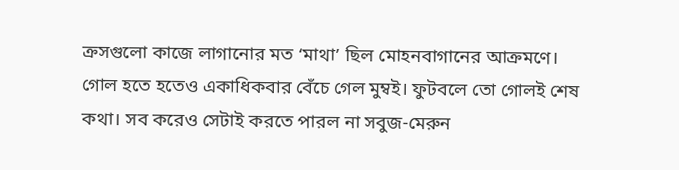ক্রসগুলো কাজে লাগানোর মত ‘মাথা’ ছিল মোহনবাগানের আক্রমণে। গোল হতে হতেও একাধিকবার বেঁচে গেল মুম্বই। ফুটবলে তো গোলই শেষ কথা। সব করেও সেটাই করতে পারল না সবুজ-মেরুন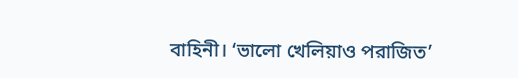বাহিনী। ‘ভালো খেলিয়াও পরাজিত’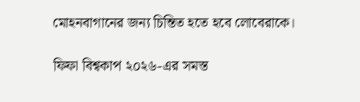মোহনবাগানের জন্য চিন্তিত হতে হবে লোবেরাকে।

ফিফা বিশ্বকাপ ২০২৬-এর সমস্ত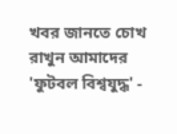খবর জানতে চোখ রাখুন আমাদের 'ফুটবল বিশ্বযুদ্ধ' -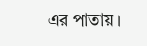এর পাতায়।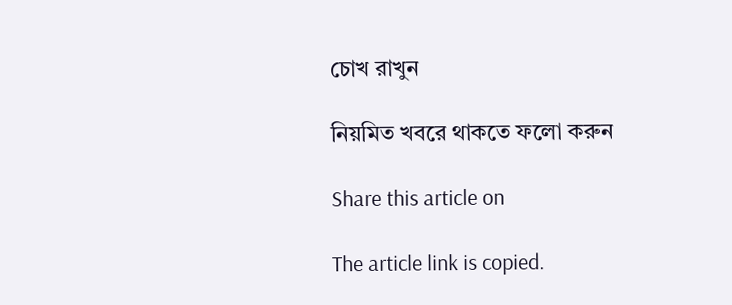চোখ রাখুন

নিয়মিত খবরে থাকতে ফলো করুন

Share this article on

The article link is copied.